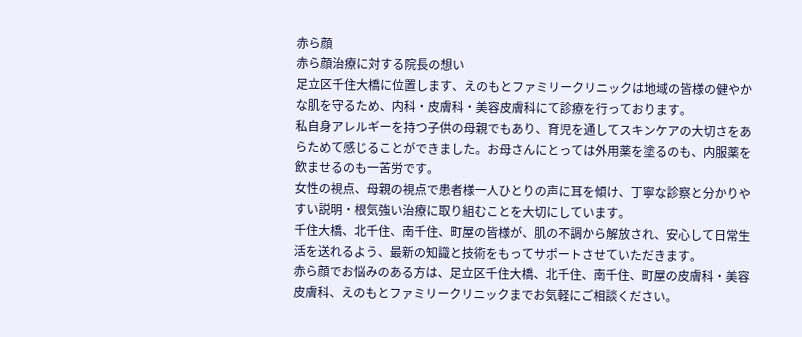赤ら顔
赤ら顔治療に対する院長の想い
足立区千住大橋に位置します、えのもとファミリークリニックは地域の皆様の健やかな肌を守るため、内科・皮膚科・美容皮膚科にて診療を行っております。
私自身アレルギーを持つ子供の母親でもあり、育児を通してスキンケアの大切さをあらためて感じることができました。お母さんにとっては外用薬を塗るのも、内服薬を飲ませるのも一苦労です。
女性の視点、母親の視点で患者様一人ひとりの声に耳を傾け、丁寧な診察と分かりやすい説明・根気強い治療に取り組むことを大切にしています。
千住大橋、北千住、南千住、町屋の皆様が、肌の不調から解放され、安心して日常生活を送れるよう、最新の知識と技術をもってサポートさせていただきます。
赤ら顔でお悩みのある方は、足立区千住大橋、北千住、南千住、町屋の皮膚科・美容皮膚科、えのもとファミリークリニックまでお気軽にご相談ください。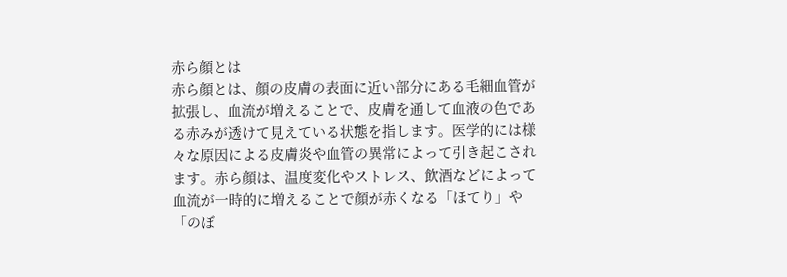赤ら顔とは
赤ら顔とは、顔の皮膚の表面に近い部分にある毛細血管が拡張し、血流が増えることで、皮膚を通して血液の色である赤みが透けて見えている状態を指します。医学的には様々な原因による皮膚炎や血管の異常によって引き起こされます。赤ら顔は、温度変化やストレス、飲酒などによって血流が一時的に増えることで顔が赤くなる「ほてり」や「のぼ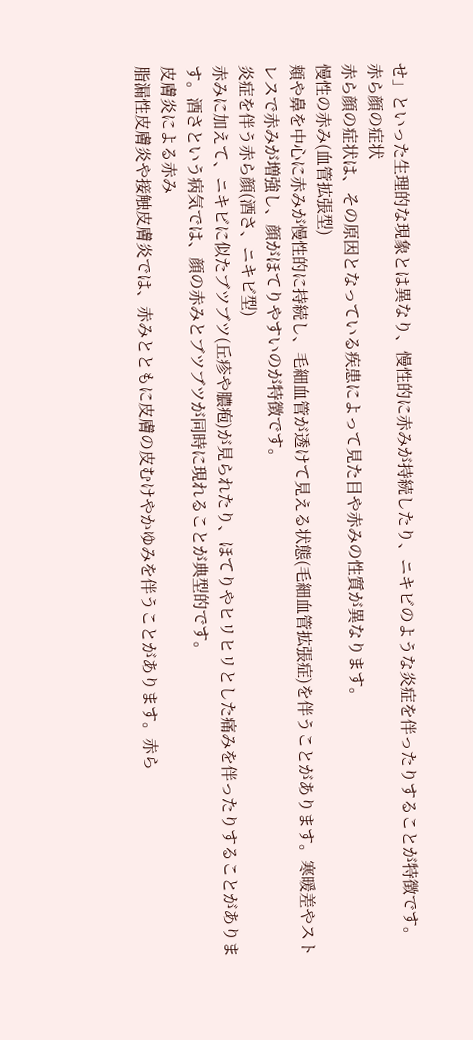せ」といった生理的な現象とは異なり、慢性的に赤みが持続したり、ニキビのような炎症を伴ったりすることが特徴です。
赤ら顔の症状
赤ら顔の症状は、その原因となっている疾患によって見た目や赤みの性質が異なります。
慢性の赤み(血管拡張型)
頬や鼻を中心に赤みが慢性的に持続し、毛細血管が透けて見える状態(毛細血管拡張症)を伴うことがあります。寒暖差やストレスで赤みが増強し、顔がほてりやすいのが特徴です。
炎症を伴う赤ら顔(酒さ、ニキビ型)
赤みに加えて、ニキビに似たブツブツ(丘疹や膿疱)が見られたり、ほてりやヒリヒリとした痛みを伴ったりすることがあります。酒さという病気では、顔の赤みとブツブツが同時に現れることが典型的です。
皮膚炎による赤み
脂漏性皮膚炎や接触皮膚炎では、赤みとともに皮膚の皮むけやかゆみを伴うことがあります。赤ら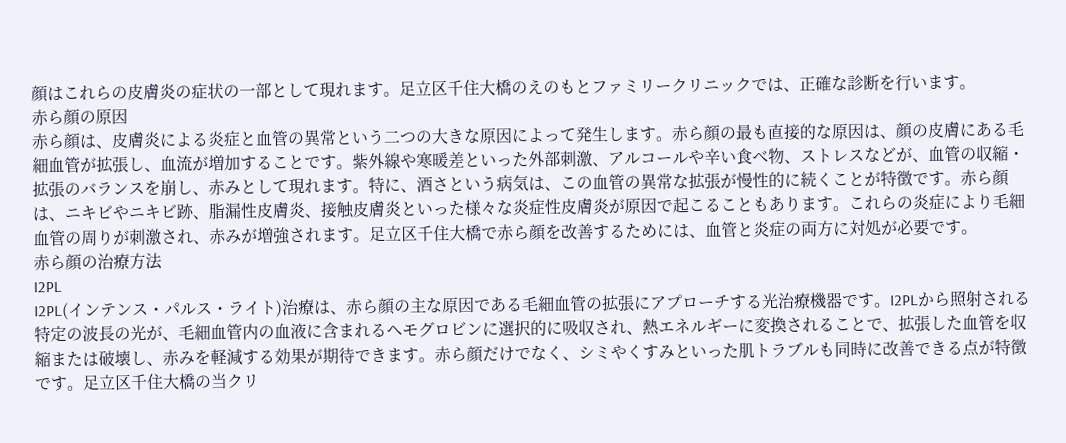顔はこれらの皮膚炎の症状の一部として現れます。足立区千住大橋のえのもとファミリークリニックでは、正確な診断を行います。
赤ら顔の原因
赤ら顔は、皮膚炎による炎症と血管の異常という二つの大きな原因によって発生します。赤ら顔の最も直接的な原因は、顔の皮膚にある毛細血管が拡張し、血流が増加することです。紫外線や寒暖差といった外部刺激、アルコールや辛い食べ物、ストレスなどが、血管の収縮・拡張のバランスを崩し、赤みとして現れます。特に、酒さという病気は、この血管の異常な拡張が慢性的に続くことが特徴です。赤ら顔は、ニキビやニキビ跡、脂漏性皮膚炎、接触皮膚炎といった様々な炎症性皮膚炎が原因で起こることもあります。これらの炎症により毛細血管の周りが刺激され、赤みが増強されます。足立区千住大橋で赤ら顔を改善するためには、血管と炎症の両方に対処が必要です。
赤ら顔の治療方法
I2PL
I2PL(インテンス・パルス・ライト)治療は、赤ら顔の主な原因である毛細血管の拡張にアプローチする光治療機器です。I2PLから照射される特定の波長の光が、毛細血管内の血液に含まれるヘモグロビンに選択的に吸収され、熱エネルギーに変換されることで、拡張した血管を収縮または破壊し、赤みを軽減する効果が期待できます。赤ら顔だけでなく、シミやくすみといった肌トラブルも同時に改善できる点が特徴です。足立区千住大橋の当クリ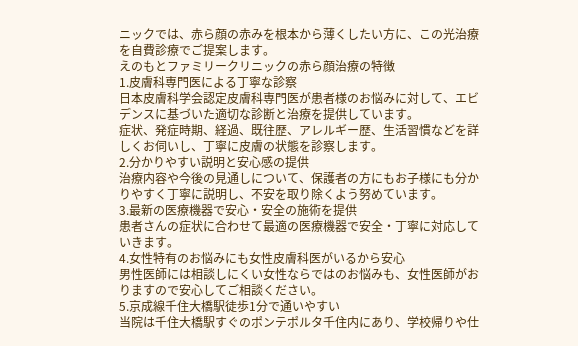ニックでは、赤ら顔の赤みを根本から薄くしたい方に、この光治療を自費診療でご提案します。
えのもとファミリークリニックの赤ら顔治療の特徴
1.皮膚科専門医による丁寧な診察
日本皮膚科学会認定皮膚科専門医が患者様のお悩みに対して、エビデンスに基づいた適切な診断と治療を提供しています。
症状、発症時期、経過、既往歴、アレルギー歴、生活習慣などを詳しくお伺いし、丁寧に皮膚の状態を診察します。
2.分かりやすい説明と安心感の提供
治療内容や今後の見通しについて、保護者の方にもお子様にも分かりやすく丁寧に説明し、不安を取り除くよう努めています。
3.最新の医療機器で安心・安全の施術を提供
患者さんの症状に合わせて最適の医療機器で安全・丁寧に対応していきます。
4.女性特有のお悩みにも女性皮膚科医がいるから安心
男性医師には相談しにくい女性ならではのお悩みも、女性医師がおりますので安心してご相談ください。
5.京成線千住大橋駅徒歩1分で通いやすい
当院は千住大橋駅すぐのポンテポルタ千住内にあり、学校帰りや仕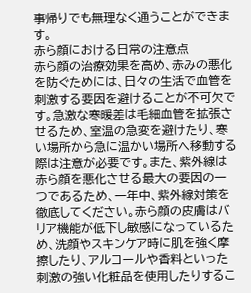事帰りでも無理なく通うことができます。
赤ら顔における日常の注意点
赤ら顔の治療効果を高め、赤みの悪化を防ぐためには、日々の生活で血管を刺激する要因を避けることが不可欠です。急激な寒暖差は毛細血管を拡張させるため、室温の急変を避けたり、寒い場所から急に温かい場所へ移動する際は注意が必要です。また、紫外線は赤ら顔を悪化させる最大の要因の一つであるため、一年中、紫外線対策を徹底してください。赤ら顔の皮膚はバリア機能が低下し敏感になっているため、洗顔やスキンケア時に肌を強く摩擦したり、アルコールや香料といった刺激の強い化粧品を使用したりするこ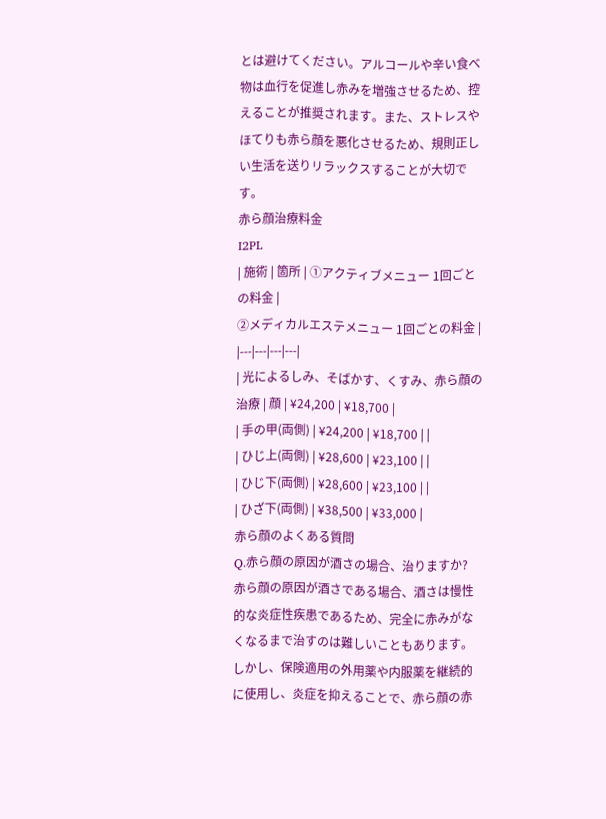とは避けてください。アルコールや辛い食べ物は血行を促進し赤みを増強させるため、控えることが推奨されます。また、ストレスやほてりも赤ら顔を悪化させるため、規則正しい生活を送りリラックスすることが大切です。
赤ら顔治療料金
I2PL
| 施術 | 箇所 | ①アクティブメニュー 1回ごとの料金 |
②メディカルエステメニュー 1回ごとの料金 |
|---|---|---|---|
| 光によるしみ、そばかす、くすみ、赤ら顔の治療 | 顔 | ¥24,200 | ¥18,700 |
| 手の甲(両側) | ¥24,200 | ¥18,700 | |
| ひじ上(両側) | ¥28,600 | ¥23,100 | |
| ひじ下(両側) | ¥28,600 | ¥23,100 | |
| ひざ下(両側) | ¥38,500 | ¥33,000 |
赤ら顔のよくある質問
Q.赤ら顔の原因が酒さの場合、治りますか?
赤ら顔の原因が酒さである場合、酒さは慢性的な炎症性疾患であるため、完全に赤みがなくなるまで治すのは難しいこともあります。しかし、保険適用の外用薬や内服薬を継続的に使用し、炎症を抑えることで、赤ら顔の赤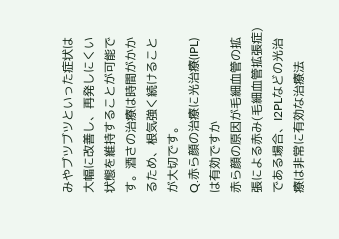みやブツブツといった症状は大幅に改善し、再発しにくい状態を維持することが可能です。酒さの治療は時間がかかるため、根気強く続けることが大切です。
Q.赤ら顔の治療に光治療(IPL)は有効ですか
赤ら顔の原因が毛細血管の拡張による赤み(毛細血管拡張症)である場合、I2PLなどの光治療は非常に有効な治療法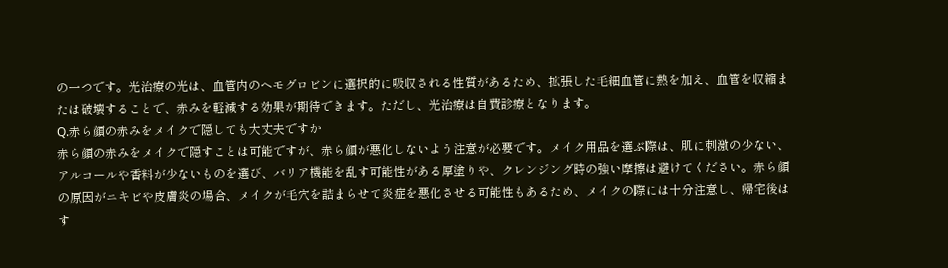の一つです。光治療の光は、血管内のヘモグロビンに選択的に吸収される性質があるため、拡張した毛細血管に熱を加え、血管を収縮または破壊することで、赤みを軽減する効果が期待できます。ただし、光治療は自費診療となります。
Q.赤ら顔の赤みをメイクで隠しても大丈夫ですか
赤ら顔の赤みをメイクで隠すことは可能ですが、赤ら顔が悪化しないよう注意が必要です。メイク用品を選ぶ際は、肌に刺激の少ない、アルコールや香料が少ないものを選び、バリア機能を乱す可能性がある厚塗りや、クレンジング時の強い摩擦は避けてください。赤ら顔の原因がニキビや皮膚炎の場合、メイクが毛穴を詰まらせて炎症を悪化させる可能性もあるため、メイクの際には十分注意し、帰宅後はす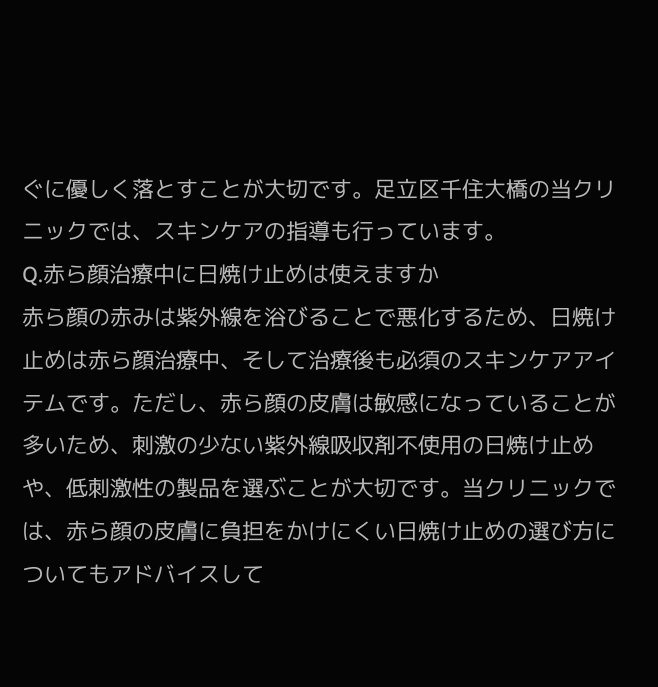ぐに優しく落とすことが大切です。足立区千住大橋の当クリニックでは、スキンケアの指導も行っています。
Q.赤ら顔治療中に日焼け止めは使えますか
赤ら顔の赤みは紫外線を浴びることで悪化するため、日焼け止めは赤ら顔治療中、そして治療後も必須のスキンケアアイテムです。ただし、赤ら顔の皮膚は敏感になっていることが多いため、刺激の少ない紫外線吸収剤不使用の日焼け止めや、低刺激性の製品を選ぶことが大切です。当クリニックでは、赤ら顔の皮膚に負担をかけにくい日焼け止めの選び方についてもアドバイスして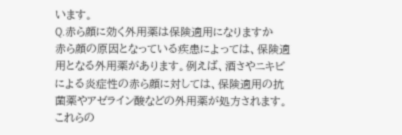います。
Q.赤ら顔に効く外用薬は保険適用になりますか
赤ら顔の原因となっている疾患によっては、保険適用となる外用薬があります。例えば、酒さやニキビによる炎症性の赤ら顔に対しては、保険適用の抗菌薬やアゼライン酸などの外用薬が処方されます。これらの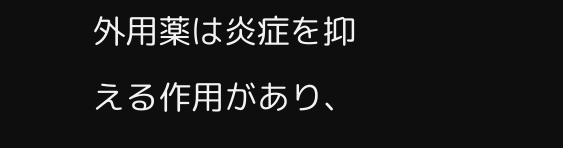外用薬は炎症を抑える作用があり、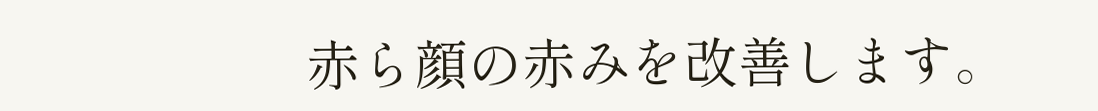赤ら顔の赤みを改善します。